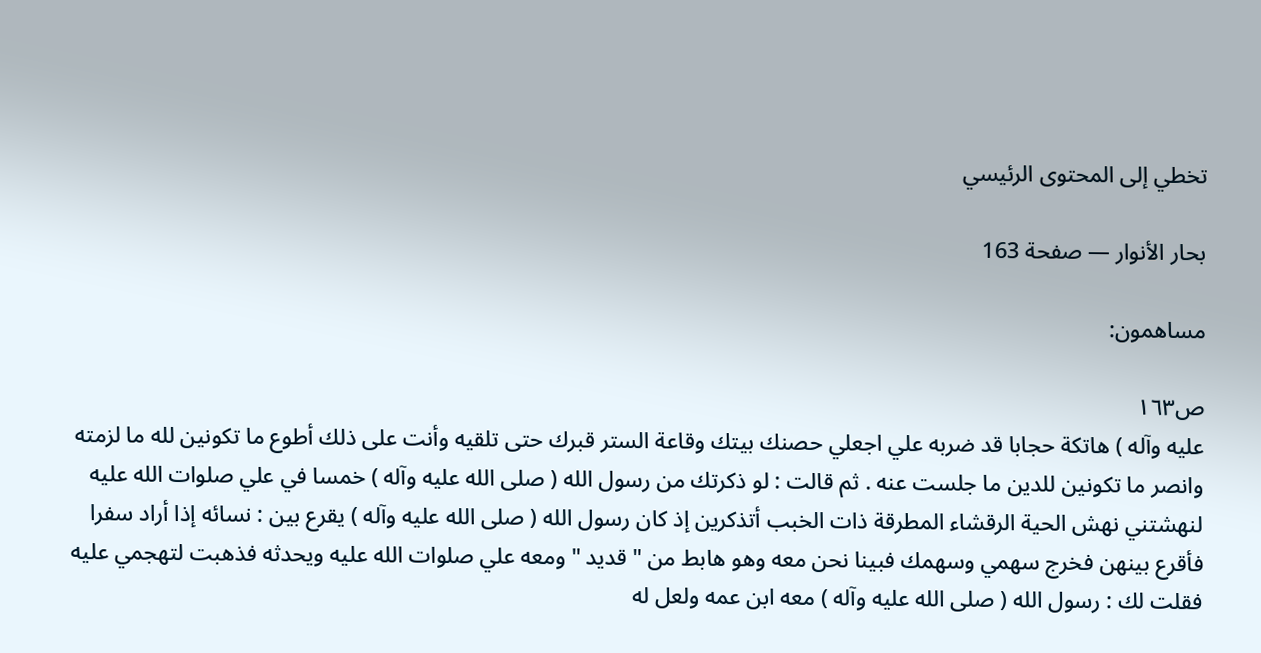تخطي إلى المحتوى الرئيسي

بحار الأنوار — صفحة 163

مساهمون:

ص١٦٣
عليه وآله ) هاتكة حجابا قد ضربه علي اجعلي حصنك بيتك وقاعة الستر قبرك حتى تلقيه وأنت على ذلك أطوع ما تكونين لله ما لزمته وانصر ما تكونين للدين ما جلست عنه . ثم قالت : لو ذكرتك من رسول الله ( صلى الله عليه وآله ) خمسا في علي صلوات الله عليه لنهشتني نهش الحية الرقشاء المطرقة ذات الخبب أتذكرين إذ كان رسول الله ( صلى الله عليه وآله ) يقرع بين : نسائه إذا أراد سفرا فأقرع بينهن فخرج سهمي وسهمك فبينا نحن معه وهو هابط من " قديد " ومعه علي صلوات الله عليه ويحدثه فذهبت لتهجمي عليه فقلت لك : رسول الله ( صلى الله عليه وآله ) معه ابن عمه ولعل له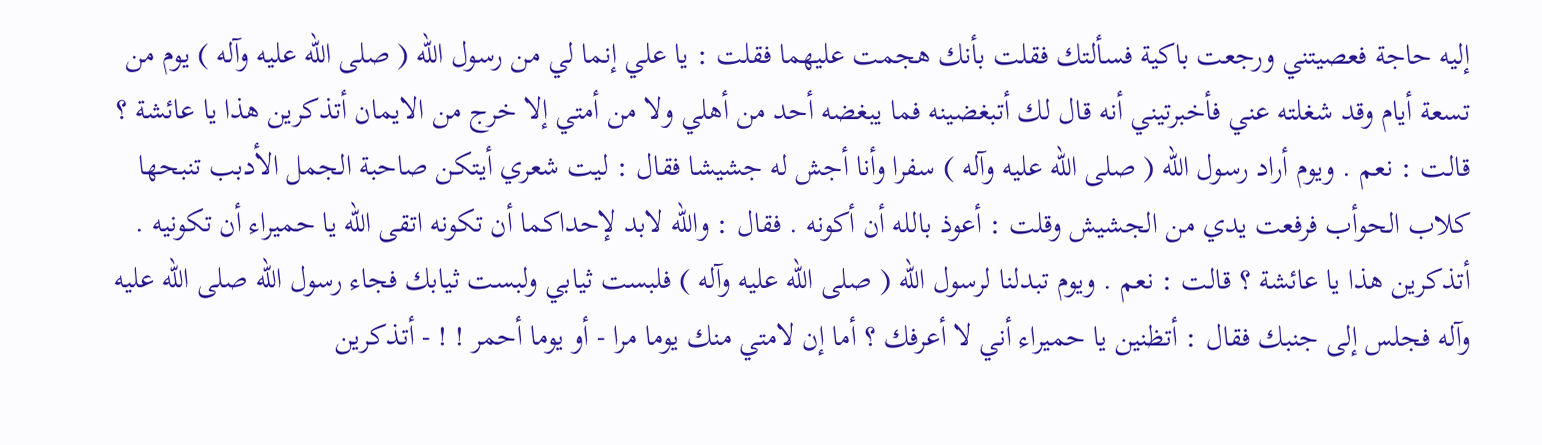إليه حاجة فعصيتني ورجعت باكية فسألتك فقلت بأنك هجمت عليهما فقلت : يا علي إنما لي من رسول الله ( صلى الله عليه وآله ) يوم من تسعة أيام وقد شغلته عني فأخبرتيني أنه قال لك أتبغضينه فما يبغضه أحد من أهلي ولا من أمتي إلا خرج من الايمان أتذكرين هذا يا عائشة ؟ قالت : نعم . ويوم أراد رسول الله ( صلى الله عليه وآله ) سفرا وأنا أجش له جشيشا فقال : ليت شعري أيتكن صاحبة الجمل الأدبب تنبحها كلاب الحوأب فرفعت يدي من الجشيش وقلت : أعوذ بالله أن أكونه . فقال : والله لابد لإحداكما أن تكونه اتقى الله يا حميراء أن تكونيه . أتذكرين هذا يا عائشة ؟ قالت : نعم . ويوم تبدلنا لرسول الله ( صلى الله عليه وآله ) فلبست ثيابي ولبست ثيابك فجاء رسول الله صلى الله عليه وآله فجلس إلى جنبك فقال : أتظنين يا حميراء أني لا أعرفك ؟ أما إن لامتي منك يوما مرا - أو يوما أحمر ! ! - أتذكرين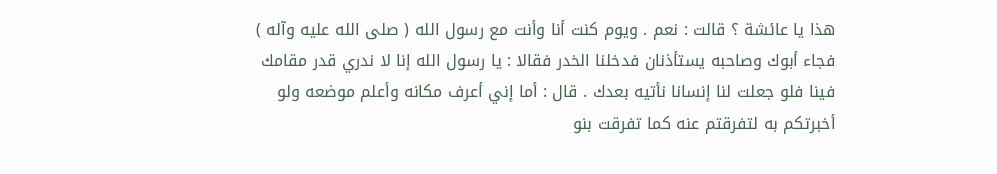هذا يا عائشة ؟ قالت : نعم . ويوم كنت أنا وأنت مع رسول الله ( صلى الله عليه وآله ) فجاء أبوك وصاحبه يستأذنان فدخلنا الخدر فقالا : يا رسول الله إنا لا ندري قدر مقامك فينا فلو جعلت لنا إنسانا نأتيه بعدك . قال : أما إني أعرف مكانه وأعلم موضعه ولو أخبرتكم به لتفرقتم عنه كما تفرقت بنو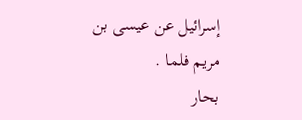إسرائيل عن عيسى بن مريم فلما .
بحار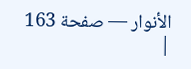الأنوار — صفحة 163 |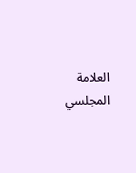العلامة المجلسي